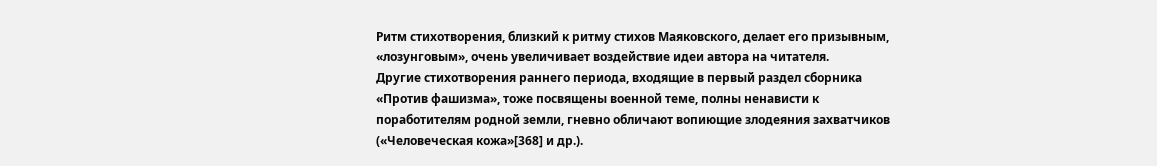Ритм стихотворения, близкий к ритму стихов Маяковского, делает его призывным, «лозунговым», очень увеличивает воздействие идеи автора на читателя.
Другие стихотворения раннего периода, входящие в первый раздел сборника «Против фашизма», тоже посвящены военной теме, полны ненависти к поработителям родной земли, гневно обличают вопиющие злодеяния захватчиков («Человеческая кожа»[368] и др.).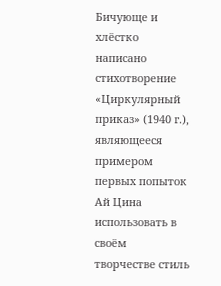Бичующе и хлёстко написано стихотворение «Циркулярный приказ» (1940 г.), являющееся примером первых попыток Ай Цина использовать в своём творчестве стиль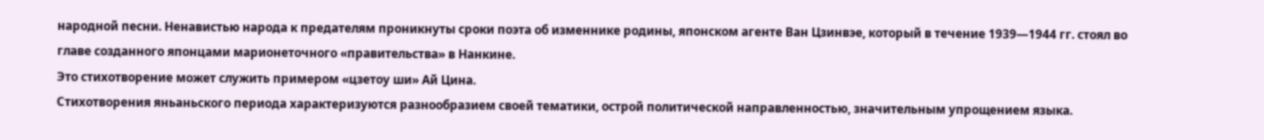народной песни. Ненавистью народа к предателям проникнуты сроки поэта об изменнике родины, японском агенте Ван Цзинвэе, который в течение 1939—1944 гг. стоял во главе созданного японцами марионеточного «правительства» в Нанкине.
Это стихотворение может служить примером «цзетоу ши» Ай Цина.
Стихотворения яньаньского периода характеризуются разнообразием своей тематики, острой политической направленностью, значительным упрощением языка.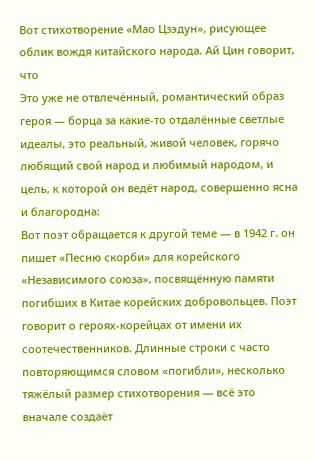Вот стихотворение «Мао Цзэдун», рисующее облик вождя китайского народа. Ай Цин говорит, что
Это уже не отвлечённый, романтический образ героя — борца за какие-то отдалённые светлые идеалы, это реальный, живой человек, горячо любящий свой народ и любимый народом, и цель, к которой он ведёт народ, совершенно ясна и благородна:
Вот поэт обращается к другой теме — в 1942 г. он пишет «Песню скорби» для корейского «Независимого союза», посвящённую памяти погибших в Китае корейских добровольцев. Поэт говорит о героях-корейцах от имени их соотечественников. Длинные строки с часто повторяющимся словом «погибли», несколько тяжёлый размер стихотворения — всё это вначале создаёт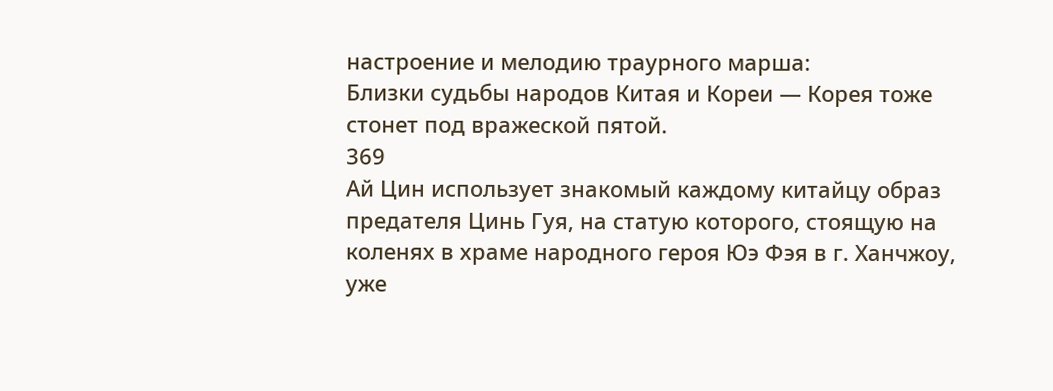настроение и мелодию траурного марша:
Близки судьбы народов Китая и Кореи — Корея тоже стонет под вражеской пятой.
369
Ай Цин использует знакомый каждому китайцу образ предателя Цинь Гуя, на статую которого, стоящую на коленях в храме народного героя Юэ Фэя в г. Ханчжоу, уже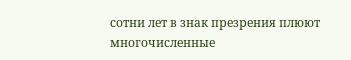сотни лет в знак презрения плюют многочисленные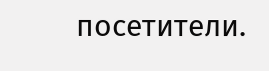посетители.